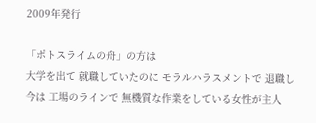2009年発行

「ポトスライムの舟」の方は
大学を出て 就職していたのに モラルハラスメントで 退職し
今は 工場のラインで 無機質な作業をしている女性が主人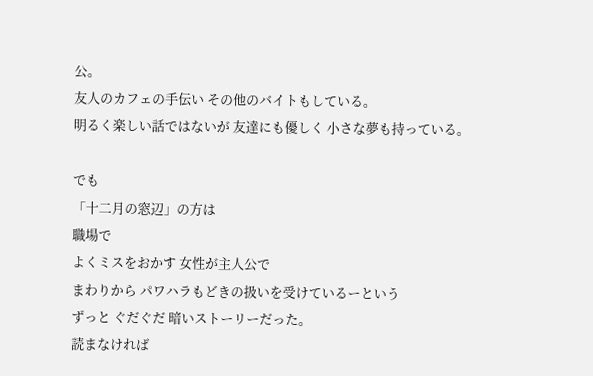公。
友人のカフェの手伝い その他のバイトもしている。
明るく楽しい話ではないが 友達にも優しく 小さな夢も持っている。

でも
「十二月の窓辺」の方は
職場で
よくミスをおかす 女性が主人公で
まわりから パワハラもどきの扱いを受けているーという
ずっと ぐだぐだ 暗いストーリーだった。
読まなければ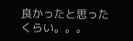良かったと思ったくらい。。。